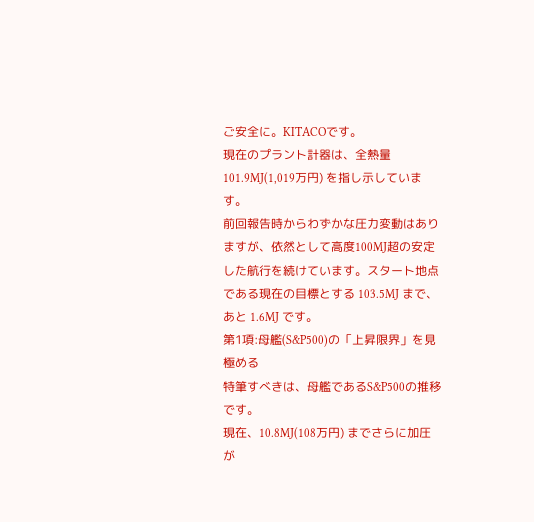ご安全に。KITACOです。
現在のプラント計器は、全熱量 101.9MJ(1,019万円) を指し示しています。
前回報告時からわずかな圧力変動はありますが、依然として高度100MJ超の安定した航行を続けています。スタート地点である現在の目標とする 103.5MJ まで、あと 1.6MJ です。
第1項:母艦(S&P500)の「上昇限界」を見極める
特筆すべきは、母艦であるS&P500の推移です。
現在、10.8MJ(108万円) までさらに加圧が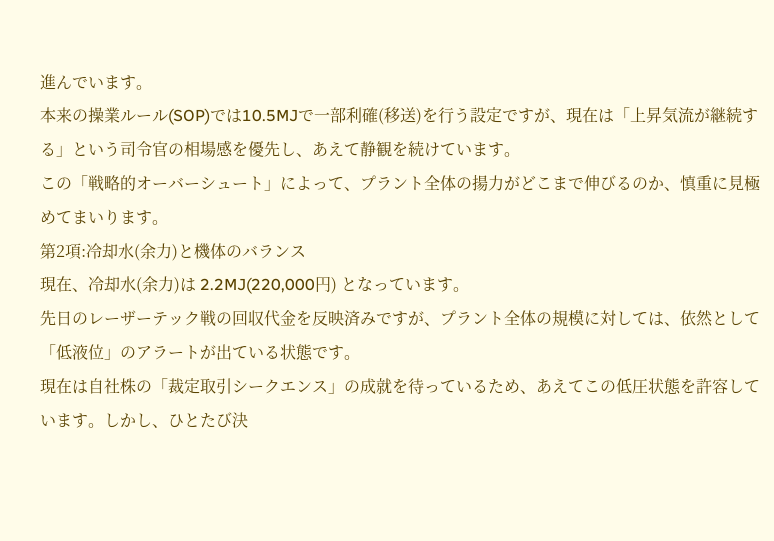進んでいます。
本来の操業ルール(SOP)では10.5MJで一部利確(移送)を行う設定ですが、現在は「上昇気流が継続する」という司令官の相場感を優先し、あえて静観を続けています。
この「戦略的オーバーシュート」によって、プラント全体の揚力がどこまで伸びるのか、慎重に見極めてまいります。
第2項:冷却水(余力)と機体のバランス
現在、冷却水(余力)は 2.2MJ(220,000円) となっています。
先日のレーザーテック戦の回収代金を反映済みですが、プラント全体の規模に対しては、依然として「低液位」のアラートが出ている状態です。
現在は自社株の「裁定取引シークエンス」の成就を待っているため、あえてこの低圧状態を許容しています。しかし、ひとたび決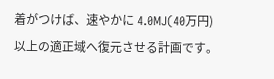着がつけば、速やかに 4.0MJ(40万円) 以上の適正域へ復元させる計画です。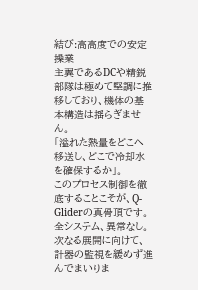結び:高高度での安定操業
主翼であるDCや精鋭部隊は極めて堅調に推移しており、機体の基本構造は揺らぎません。
「溢れた熱量をどこへ移送し、どこで冷却水を確保するか」。
このプロセス制御を徹底することこそが、Q-Gliderの真骨頂です。
全システム、異常なし。
次なる展開に向けて、計器の監視を緩めず進んでまいりま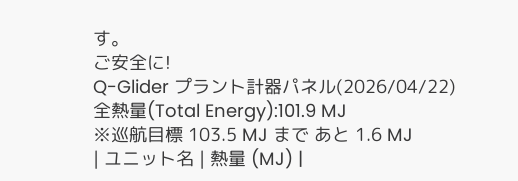す。
ご安全に!
Q-Glider プラント計器パネル(2026/04/22)
全熱量(Total Energy):101.9 MJ
※巡航目標 103.5 MJ まで あと 1.6 MJ
| ユニット名 | 熱量 (MJ) |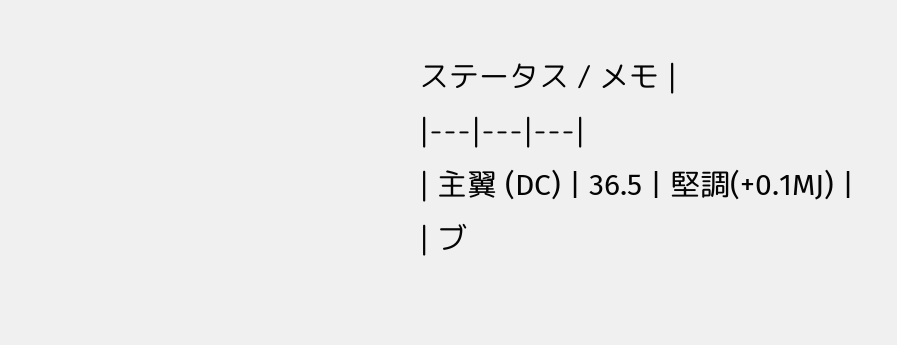ステータス / メモ |
|---|---|---|
| 主翼 (DC) | 36.5 | 堅調(+0.1MJ) |
| ブ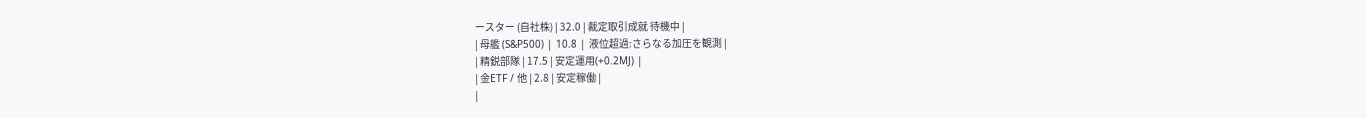ースター (自社株) | 32.0 | 裁定取引成就 待機中 |
| 母艦 (S&P500) | 10.8 | 液位超過:さらなる加圧を観測 |
| 精鋭部隊 | 17.5 | 安定運用(+0.2MJ) |
| 金ETF / 他 | 2.8 | 安定稼働 |
|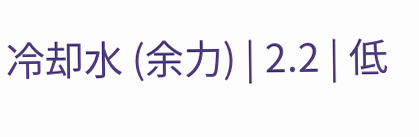冷却水 (余力) | 2.2 | 低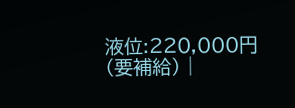液位:220,000円(要補給) |